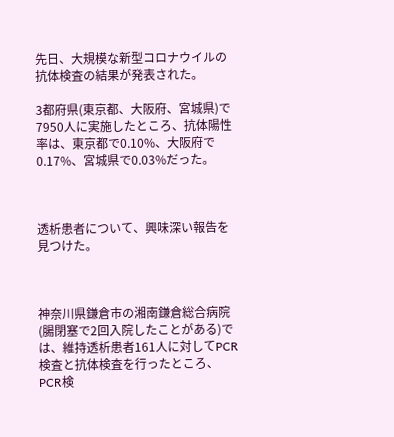先日、大規模な新型コロナウイルの抗体検査の結果が発表された。

3都府県(東京都、大阪府、宮城県)で7950人に実施したところ、抗体陽性率は、東京都で0.10%、大阪府で0.17%、宮城県で0.03%だった。



透析患者について、興味深い報告を見つけた。



神奈川県鎌倉市の湘南鎌倉総合病院(腸閉塞で2回入院したことがある)では、維持透析患者161人に対してPCR検査と抗体検査を行ったところ、PCR検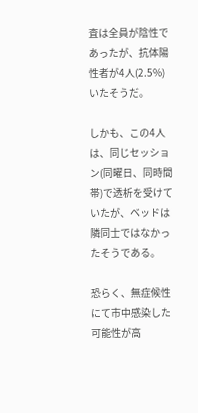査は全員が陰性であったが、抗体陽性者が4人(2.5%)いたそうだ。

しかも、この4人は、同じセッション(同曜日、同時間帯)で透析を受けていたが、ベッドは隣同士ではなかったそうである。

恐らく、無症候性にて市中感染した可能性が高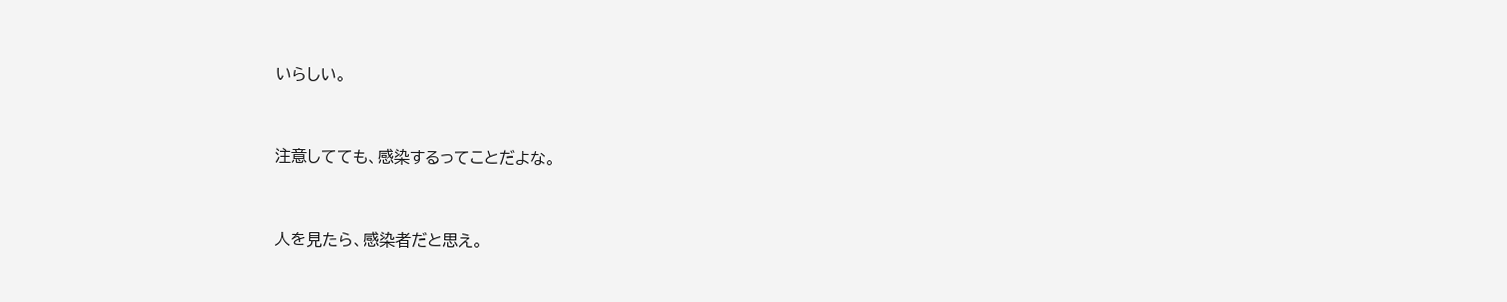いらしい。


注意してても、感染するってことだよな。


人を見たら、感染者だと思え。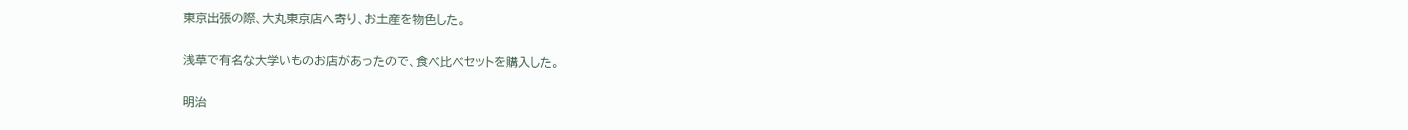東京出張の際、大丸東京店へ寄り、お土産を物色した。

浅草で有名な大学いものお店があったので、食べ比べセットを購入した。

明治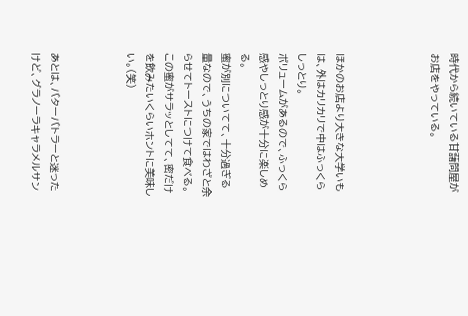時代から続いている甘藷問屋がお店をやっている。




ほかのお店より大きな大学いもは、外はカリカリで中はふっくらしっとり。
ボリュームがあるので、ふっくら感やしっとり感が十分に楽しめる。
蜜が別についてて、十分過ぎる量なので、うちの家ではわざと余らせてトーストにつけて食べる。この蜜がサラッとしてて、密だけを飲みたいくらいホントに美味しい。(笑)



あとは、バターバトラーと迷ったけど、グラノーラキャラメルサン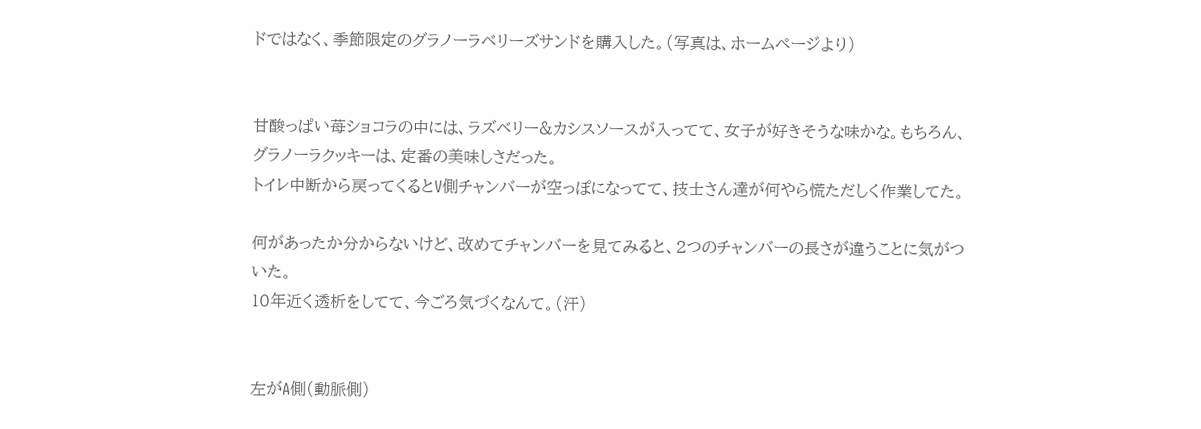ドではなく、季節限定のグラノーラベリーズサンドを購入した。(写真は、ホームページより)


甘酸っぱい苺ショコラの中には、ラズベリー&カシスソースが入ってて、女子が好きそうな味かな。もちろん、グラノーラクッキーは、定番の美味しさだった。
トイレ中断から戻ってくるとV側チャンバーが空っぽになってて、技士さん達が何やら慌ただしく作業してた。

何があったか分からないけど、改めてチャンバーを見てみると、2つのチャンバーの長さが違うことに気がついた。
10年近く透析をしてて、今ごろ気づくなんて。(汗)


左がA側(動脈側)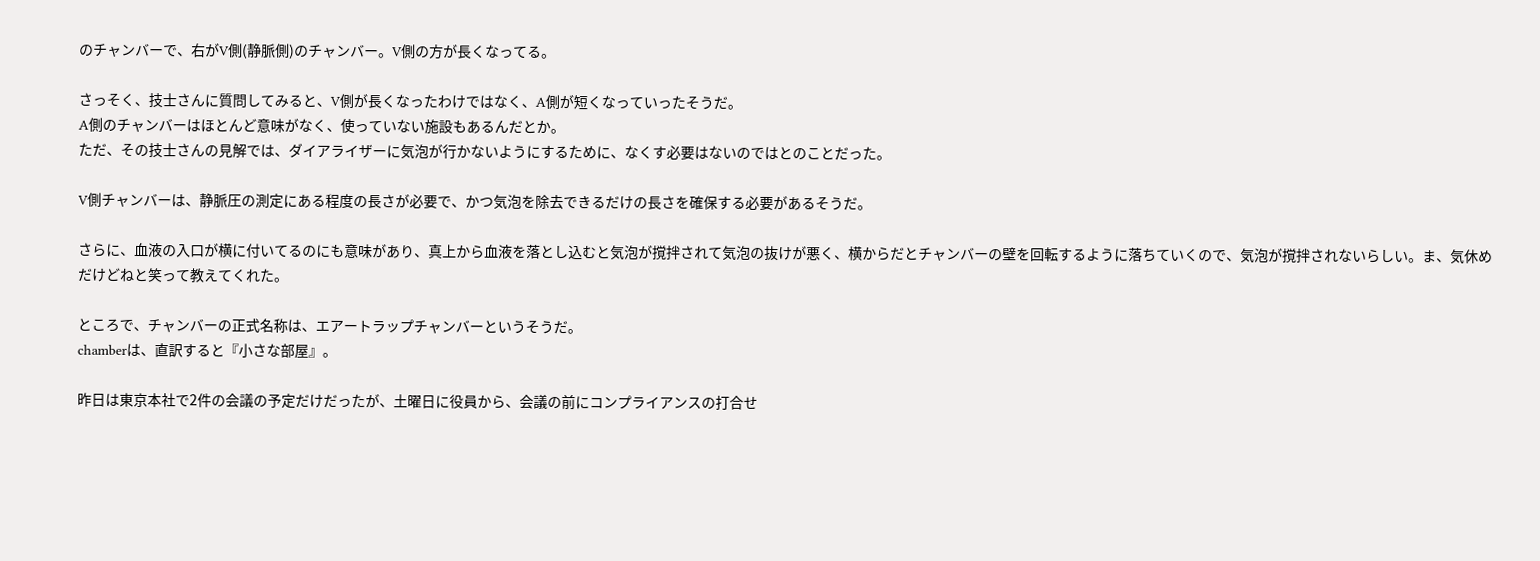のチャンバーで、右がV側(静脈側)のチャンバー。V側の方が長くなってる。

さっそく、技士さんに質問してみると、V側が長くなったわけではなく、A側が短くなっていったそうだ。
A側のチャンバーはほとんど意味がなく、使っていない施設もあるんだとか。
ただ、その技士さんの見解では、ダイアライザーに気泡が行かないようにするために、なくす必要はないのではとのことだった。

V側チャンバーは、静脈圧の測定にある程度の長さが必要で、かつ気泡を除去できるだけの長さを確保する必要があるそうだ。

さらに、血液の入口が横に付いてるのにも意味があり、真上から血液を落とし込むと気泡が撹拌されて気泡の抜けが悪く、横からだとチャンバーの壁を回転するように落ちていくので、気泡が撹拌されないらしい。ま、気休めだけどねと笑って教えてくれた。

ところで、チャンバーの正式名称は、エアートラップチャンバーというそうだ。
chamberは、直訳すると『小さな部屋』。

昨日は東京本社で2件の会議の予定だけだったが、土曜日に役員から、会議の前にコンプライアンスの打合せ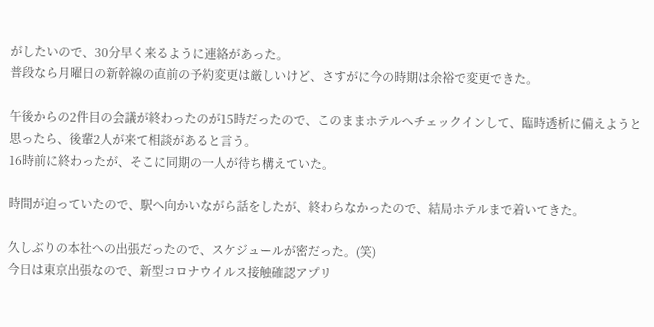がしたいので、30分早く来るように連絡があった。
普段なら月曜日の新幹線の直前の予約変更は厳しいけど、さすがに今の時期は余裕で変更できた。

午後からの2件目の会議が終わったのが15時だったので、このままホテルへチェックインして、臨時透析に備えようと思ったら、後輩2人が来て相談があると言う。
16時前に終わったが、そこに同期の一人が待ち構えていた。

時間が迫っていたので、駅へ向かいながら話をしたが、終わらなかったので、結局ホテルまで着いてきた。

久しぶりの本社への出張だったので、スケジュールが密だった。(笑)
今日は東京出張なので、新型コロナウイルス接触確認アプリ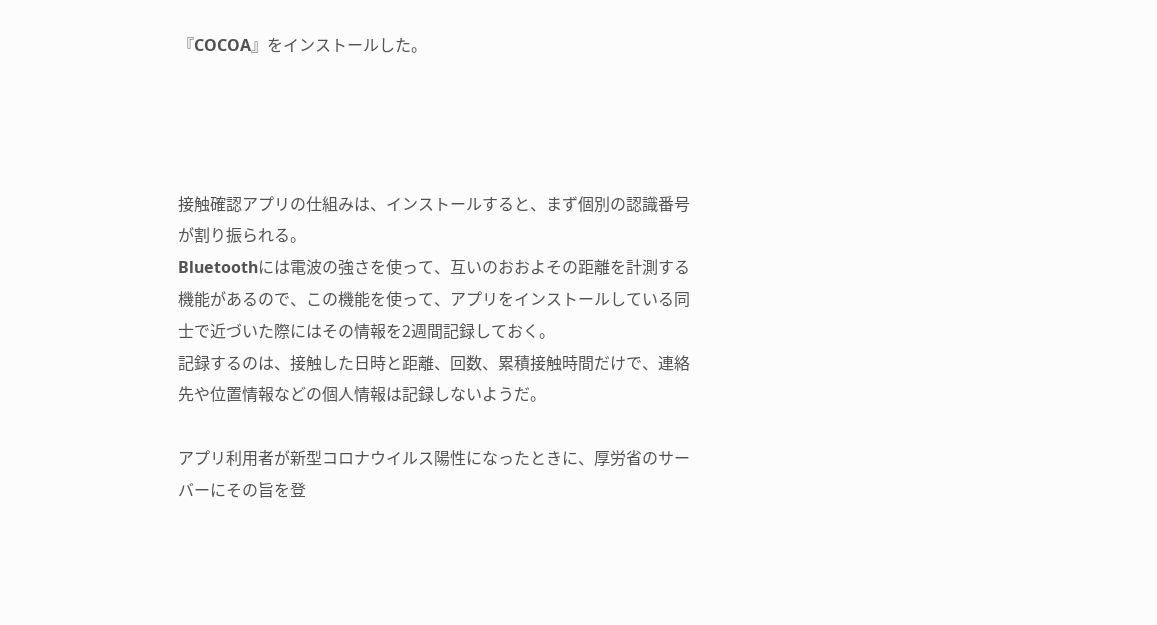『COCOA』をインストールした。




接触確認アプリの仕組みは、インストールすると、まず個別の認識番号が割り振られる。
Bluetoothには電波の強さを使って、互いのおおよその距離を計測する機能があるので、この機能を使って、アプリをインストールしている同士で近づいた際にはその情報を2週間記録しておく。
記録するのは、接触した日時と距離、回数、累積接触時間だけで、連絡先や位置情報などの個人情報は記録しないようだ。

アプリ利用者が新型コロナウイルス陽性になったときに、厚労省のサーバーにその旨を登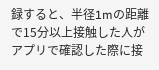録すると、半径1mの距離で15分以上接触した人がアプリで確認した際に接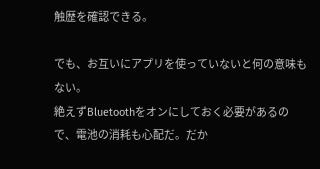触歴を確認できる。

でも、お互いにアプリを使っていないと何の意味もない。
絶えずBluetoothをオンにしておく必要があるので、電池の消耗も心配だ。だか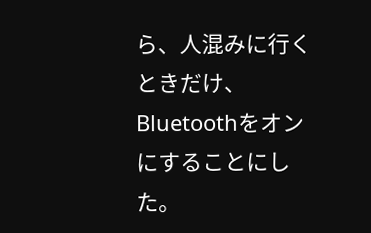ら、人混みに行くときだけ、Bluetoothをオンにすることにした。